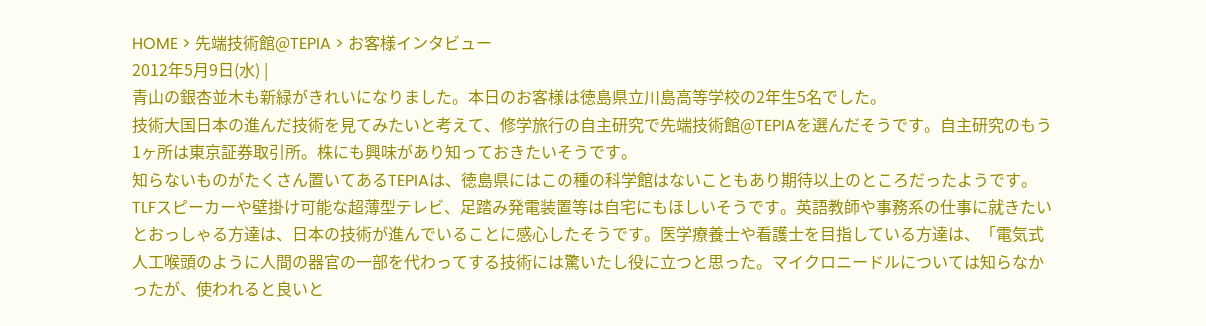HOME > 先端技術館@TEPIA > お客様インタビュー
2012年5月9日(水) |
青山の銀杏並木も新緑がきれいになりました。本日のお客様は徳島県立川島高等学校の2年生5名でした。
技術大国日本の進んだ技術を見てみたいと考えて、修学旅行の自主研究で先端技術館@TEPIAを選んだそうです。自主研究のもう1ヶ所は東京証券取引所。株にも興味があり知っておきたいそうです。
知らないものがたくさん置いてあるTEPIAは、徳島県にはこの種の科学館はないこともあり期待以上のところだったようです。TLFスピーカーや壁掛け可能な超薄型テレビ、足踏み発電装置等は自宅にもほしいそうです。英語教師や事務系の仕事に就きたいとおっしゃる方達は、日本の技術が進んでいることに感心したそうです。医学療養士や看護士を目指している方達は、「電気式人工喉頭のように人間の器官の一部を代わってする技術には驚いたし役に立つと思った。マイクロニードルについては知らなかったが、使われると良いと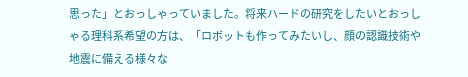思った」とおっしゃっていました。将来ハードの研究をしたいとおっしゃる理科系希望の方は、「ロボットも作ってみたいし、顔の認識技術や地震に備える様々な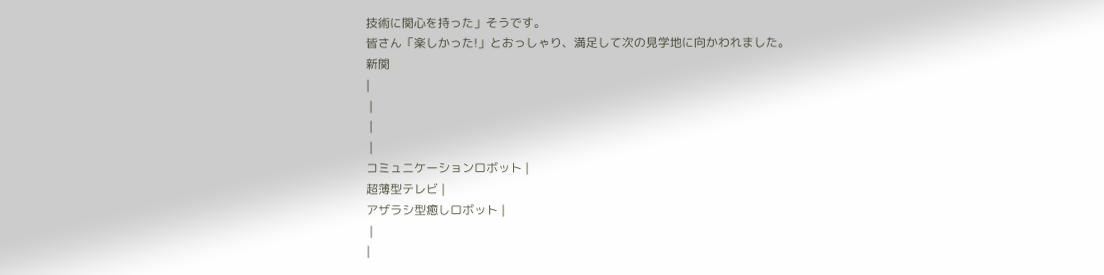技術に関心を持った」そうです。
皆さん「楽しかった!」とおっしゃり、満足して次の見学地に向かわれました。
新関
|
 |
 |
 |
コミュニケーションロボット |
超薄型テレビ |
アザラシ型癒しロボット |
 |
|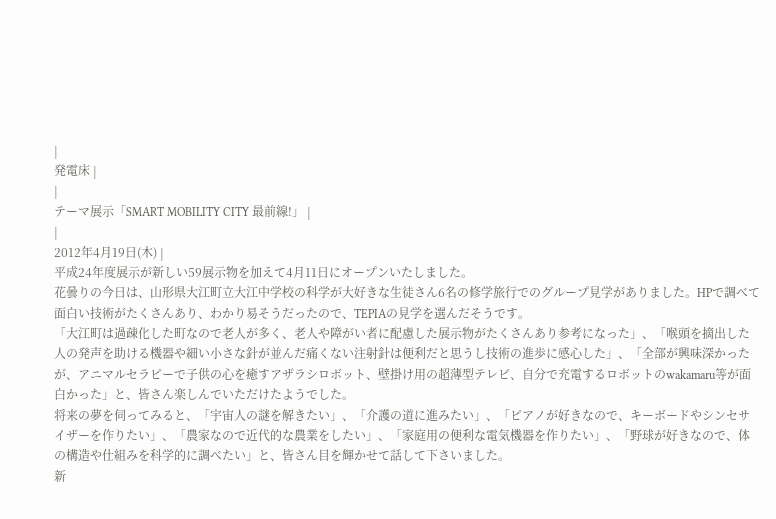|
発電床 |
|
テーマ展示「SMART MOBILITY CITY 最前線!」 |
|
2012年4月19日(木) |
平成24年度展示が新しい59展示物を加えて4月11日にオープンいたしました。
花曇りの今日は、山形県大江町立大江中学校の科学が大好きな生徒さん6名の修学旅行でのグループ見学がありました。HPで調べて面白い技術がたくさんあり、わかり易そうだったので、TEPIAの見学を選んだそうです。
「大江町は過疎化した町なので老人が多く、老人や障がい者に配慮した展示物がたくさんあり参考になった」、「喉頭を摘出した人の発声を助ける機器や細い小さな針が並んだ痛くない注射針は便利だと思うし技術の進歩に感心した」、「全部が興味深かったが、アニマルセラピーで子供の心を癒すアザラシロボット、壁掛け用の超薄型テレビ、自分で充電するロボットのwakamaru等が面白かった」と、皆さん楽しんでいただけたようでした。
将来の夢を伺ってみると、「宇宙人の謎を解きたい」、「介護の道に進みたい」、「ピアノが好きなので、キーボードやシンセサイザーを作りたい」、「農家なので近代的な農業をしたい」、「家庭用の便利な電気機器を作りたい」、「野球が好きなので、体の構造や仕組みを科学的に調べたい」と、皆さん目を輝かせて話して下さいました。
新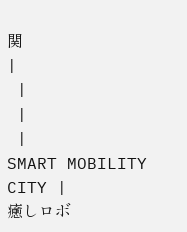関
|
 |
 |
 |
SMART MOBILITY CITY |
癒しロボ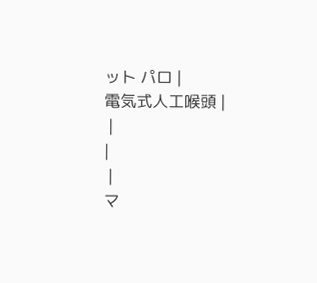ット パロ |
電気式人工喉頭 |
 |
|
 |
マ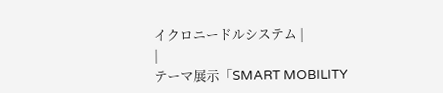イクロニードルシステム |
|
テーマ展示「SMART MOBILITY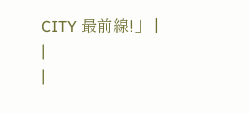CITY 最前線!」 |
|
|